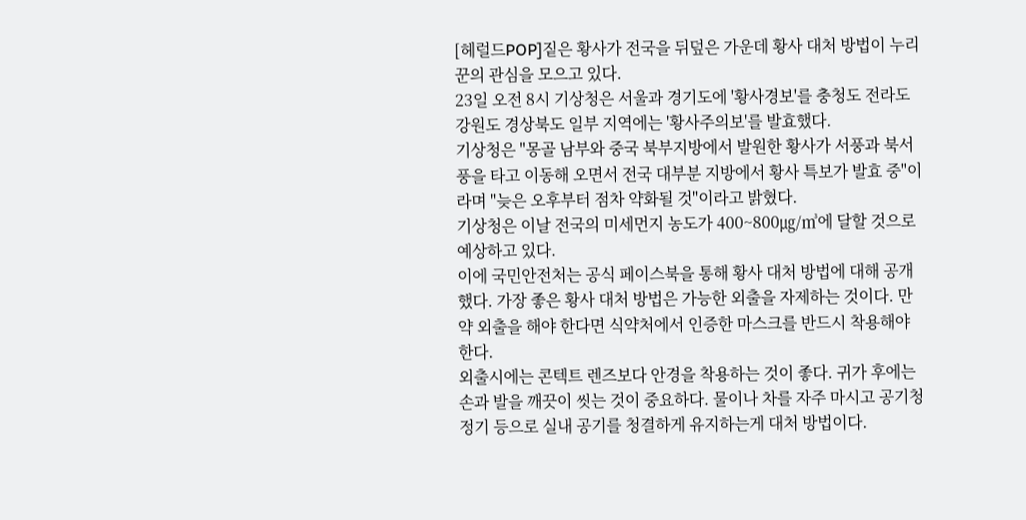[헤럴드POP]짙은 황사가 전국을 뒤덮은 가운데 황사 대처 방법이 누리꾼의 관심을 모으고 있다.
23일 오전 8시 기상청은 서울과 경기도에 '황사경보'를 충청도 전라도 강원도 경상북도 일부 지역에는 '황사주의보'를 발효했다.
기상청은 "몽골 남부와 중국 북부지방에서 발원한 황사가 서풍과 북서풍을 타고 이동해 오면서 전국 대부분 지방에서 황사 특보가 발효 중"이라며 "늦은 오후부터 점차 약화될 것"이라고 밝혔다.
기상청은 이날 전국의 미세먼지 농도가 400~800㎍/㎥에 달할 것으로 예상하고 있다.
이에 국민안전처는 공식 페이스북을 통해 황사 대처 방법에 대해 공개했다. 가장 좋은 황사 대처 방법은 가능한 외출을 자제하는 것이다. 만약 외출을 해야 한다면 식약처에서 인증한 마스크를 반드시 착용해야 한다.
외출시에는 콘텍트 렌즈보다 안경을 착용하는 것이 좋다. 귀가 후에는 손과 발을 깨끗이 씻는 것이 중요하다. 물이나 차를 자주 마시고 공기청정기 등으로 실내 공기를 청결하게 유지하는게 대처 방법이다.